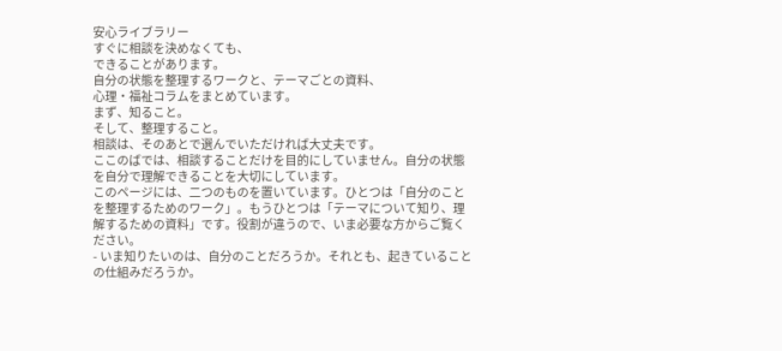安心ライブラリー
すぐに相談を決めなくても、
できることがあります。
自分の状態を整理するワークと、テーマごとの資料、
心理・福祉コラムをまとめています。
まず、知ること。
そして、整理すること。
相談は、そのあとで選んでいただければ大丈夫です。
ここのばでは、相談することだけを目的にしていません。自分の状態を自分で理解できることを大切にしています。
このページには、二つのものを置いています。ひとつは「自分のことを整理するためのワーク」。もうひとつは「テーマについて知り、理解するための資料」です。役割が違うので、いま必要な方からご覧ください。
- いま知りたいのは、自分のことだろうか。それとも、起きていることの仕組みだろうか。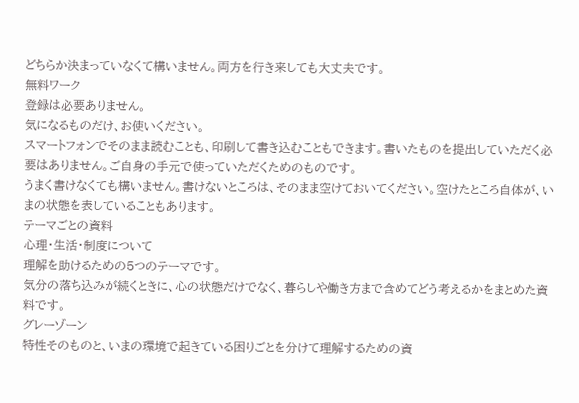どちらか決まっていなくて構いません。両方を行き来しても大丈夫です。
無料ワーク
登録は必要ありません。
気になるものだけ、お使いください。
スマートフォンでそのまま読むことも、印刷して書き込むこともできます。書いたものを提出していただく必要はありません。ご自身の手元で使っていただくためのものです。
うまく書けなくても構いません。書けないところは、そのまま空けておいてください。空けたところ自体が、いまの状態を表していることもあります。
テーマごとの資料
心理・生活・制度について
理解を助けるための5つのテーマです。
気分の落ち込みが続くときに、心の状態だけでなく、暮らしや働き方まで含めてどう考えるかをまとめた資料です。
グレーゾーン
特性そのものと、いまの環境で起きている困りごとを分けて理解するための資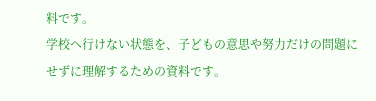料です。
学校へ行けない状態を、子どもの意思や努力だけの問題にせずに理解するための資料です。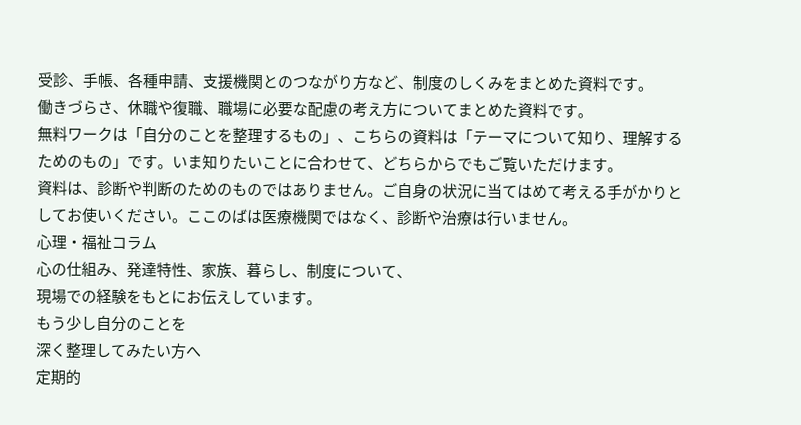受診、手帳、各種申請、支援機関とのつながり方など、制度のしくみをまとめた資料です。
働きづらさ、休職や復職、職場に必要な配慮の考え方についてまとめた資料です。
無料ワークは「自分のことを整理するもの」、こちらの資料は「テーマについて知り、理解するためのもの」です。いま知りたいことに合わせて、どちらからでもご覧いただけます。
資料は、診断や判断のためのものではありません。ご自身の状況に当てはめて考える手がかりとしてお使いください。ここのばは医療機関ではなく、診断や治療は行いません。
心理・福祉コラム
心の仕組み、発達特性、家族、暮らし、制度について、
現場での経験をもとにお伝えしています。
もう少し自分のことを
深く整理してみたい方へ
定期的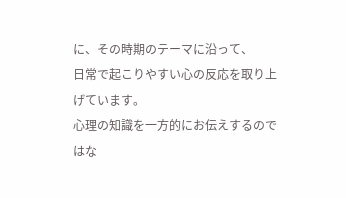に、その時期のテーマに沿って、
日常で起こりやすい心の反応を取り上げています。
心理の知識を一方的にお伝えするのではな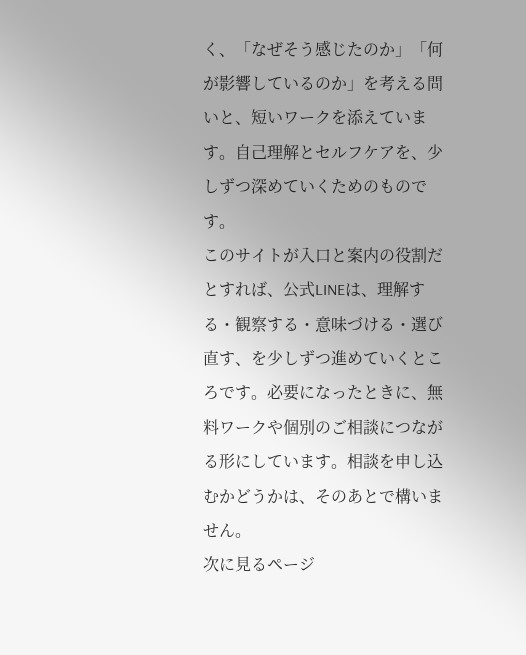く、「なぜそう感じたのか」「何が影響しているのか」を考える問いと、短いワークを添えています。自己理解とセルフケアを、少しずつ深めていくためのものです。
このサイトが入口と案内の役割だとすれば、公式LINEは、理解する・観察する・意味づける・選び直す、を少しずつ進めていくところです。必要になったときに、無料ワークや個別のご相談につながる形にしています。相談を申し込むかどうかは、そのあとで構いません。
次に見るページ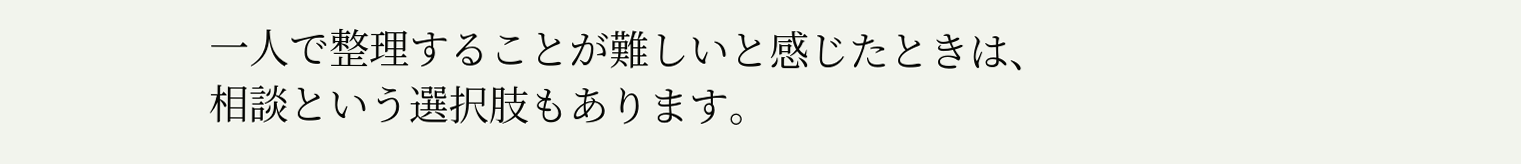一人で整理することが難しいと感じたときは、
相談という選択肢もあります。